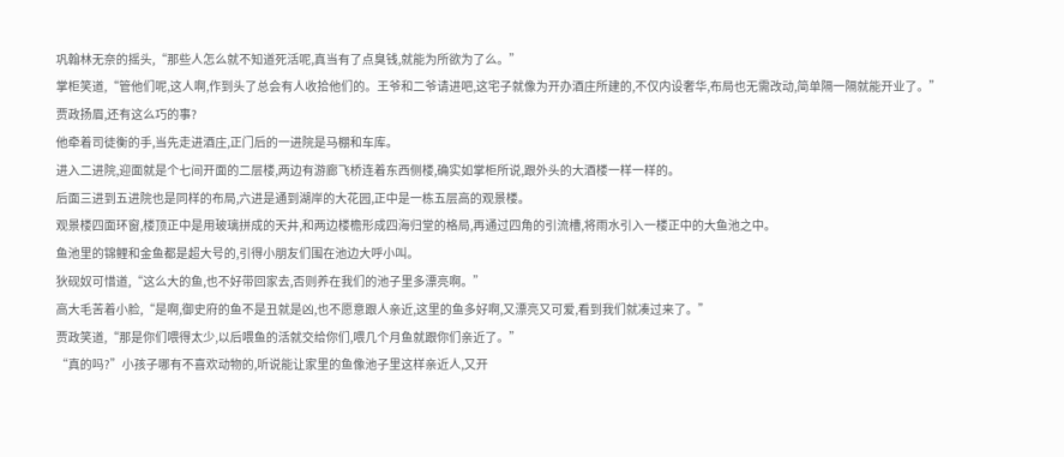巩翰林无奈的摇头,“那些人怎么就不知道死活呢,真当有了点臭钱,就能为所欲为了么。”
掌柜笑道,“管他们呢,这人啊,作到头了总会有人收拾他们的。王爷和二爷请进吧,这宅子就像为开办酒庄所建的,不仅内设奢华,布局也无需改动,简单隔一隔就能开业了。”
贾政扬眉,还有这么巧的事?
他牵着司徒衡的手,当先走进酒庄,正门后的一进院是马棚和车库。
进入二进院,迎面就是个七间开面的二层楼,两边有游廊飞桥连着东西侧楼,确实如掌柜所说,跟外头的大酒楼一样一样的。
后面三进到五进院也是同样的布局,六进是通到湖岸的大花园,正中是一栋五层高的观景楼。
观景楼四面环窗,楼顶正中是用玻璃拼成的天井,和两边楼檐形成四海归堂的格局,再通过四角的引流槽,将雨水引入一楼正中的大鱼池之中。
鱼池里的锦鲤和金鱼都是超大号的,引得小朋友们围在池边大呼小叫。
狄砚奴可惜道,“这么大的鱼,也不好带回家去,否则养在我们的池子里多漂亮啊。”
高大毛苦着小脸,“是啊,御史府的鱼不是丑就是凶,也不愿意跟人亲近,这里的鱼多好啊,又漂亮又可爱,看到我们就凑过来了。”
贾政笑道,“那是你们喂得太少,以后喂鱼的活就交给你们,喂几个月鱼就跟你们亲近了。”
“真的吗?”小孩子哪有不喜欢动物的,听说能让家里的鱼像池子里这样亲近人,又开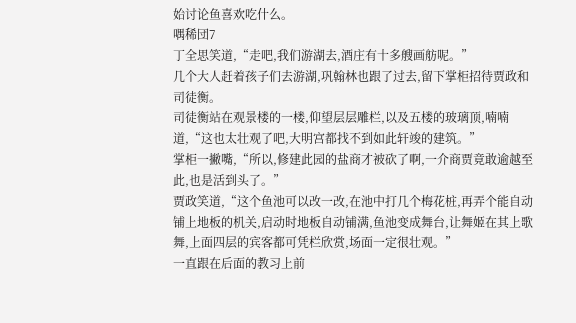始讨论鱼喜欢吃什么。
喁稀団7
丁全思笑道,“走吧,我们游湖去,酒庄有十多艘画舫呢。”
几个大人赶着孩子们去游湖,巩翰林也跟了过去,留下掌柜招待贾政和司徒衡。
司徒衡站在观景楼的一楼,仰望层层雕栏,以及五楼的玻璃顶,喃喃道,“这也太壮观了吧,大明宫都找不到如此轩竣的建筑。”
掌柜一撇嘴,“所以,修建此园的盐商才被砍了啊,一介商贾竟敢逾越至此,也是活到头了。”
贾政笑道,“这个鱼池可以改一改,在池中打几个梅花桩,再弄个能自动铺上地板的机关,启动时地板自动铺满,鱼池变成舞台,让舞姬在其上歌舞,上面四层的宾客都可凭栏欣赏,场面一定很壮观。”
一直跟在后面的教习上前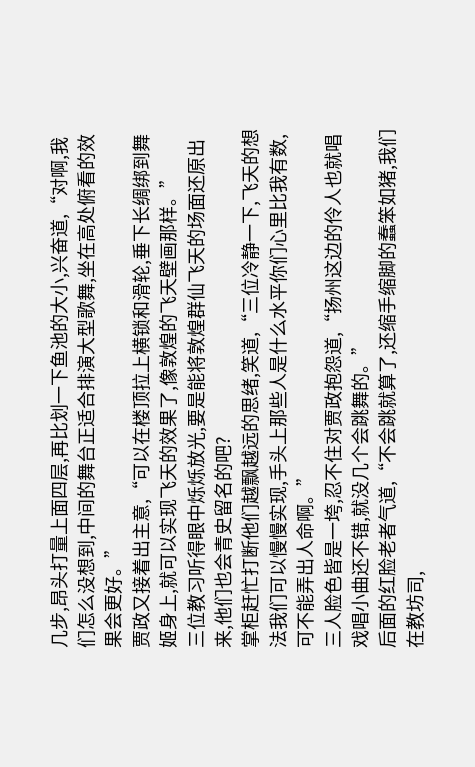几步,昂头打量上面四层,再比划一下鱼池的大小,兴奋道,“对啊,我们怎么没想到,中间的舞台正适合排演大型歌舞,坐在高处俯看的效果会更好。”
贾政又接着出主意,“可以在楼顶拉上横锁和滑轮,垂下长绸绑到舞姬身上,就可以实现飞天的效果了,像敦煌的飞天壁画那样。”
三位教习听得眼中烁烁放光,要是能将敦煌群仙飞天的场面还原出来,他们也会青史留名的吧?
掌柜赶忙打断他们越飘越远的思绪,笑道,“三位冷静一下,飞天的想法我们可以慢慢实现,手头上那些人是什么水平你们心里比我有数,可不能弄出人命啊。”
三人脸色皆是一垮,忍不住对贾政抱怨道,“扬州这边的伶人也就唱戏唱小曲还不错,就没几个会跳舞的。”
后面的红脸老者气道,“不会跳就算了,还缩手缩脚的蠢笨如猪,我们在教坊司,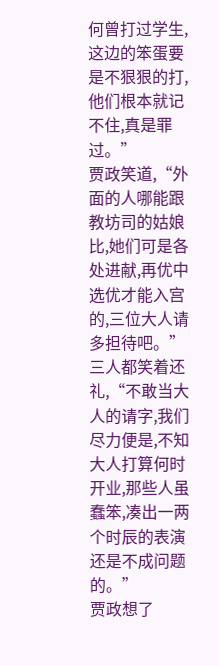何曾打过学生,这边的笨蛋要是不狠狠的打,他们根本就记不住,真是罪过。”
贾政笑道,“外面的人哪能跟教坊司的姑娘比,她们可是各处进献,再优中选优才能入宫的,三位大人请多担待吧。”
三人都笑着还礼,“不敢当大人的请字,我们尽力便是,不知大人打算何时开业,那些人虽蠢笨,凑出一两个时辰的表演还是不成问题的。”
贾政想了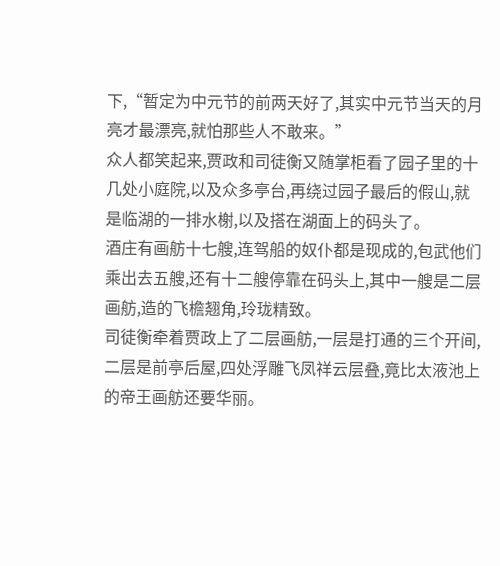下,“暂定为中元节的前两天好了,其实中元节当天的月亮才最漂亮,就怕那些人不敢来。”
众人都笑起来,贾政和司徒衡又随掌柜看了园子里的十几处小庭院,以及众多亭台,再绕过园子最后的假山,就是临湖的一排水榭,以及搭在湖面上的码头了。
酒庄有画舫十七艘,连驾船的奴仆都是现成的,包武他们乘出去五艘,还有十二艘停靠在码头上,其中一艘是二层画舫,造的飞檐翘角,玲珑精致。
司徒衡牵着贾政上了二层画舫,一层是打通的三个开间,二层是前亭后屋,四处浮雕飞凤祥云层叠,竟比太液池上的帝王画舫还要华丽。